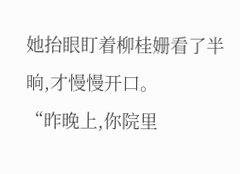她抬眼盯着柳桂姗看了半晌,才慢慢开口。
“昨晚上,你院里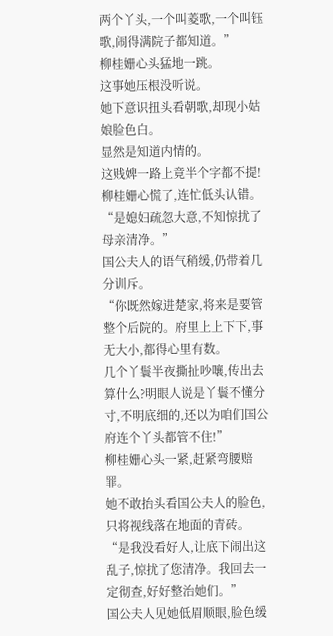两个丫头,一个叫菱歌,一个叫钰歌,闹得满院子都知道。”
柳桂姗心头猛地一跳。
这事她压根没听说。
她下意识扭头看朝歌,却现小姑娘脸色白。
显然是知道内情的。
这贱婢一路上竟半个字都不提!
柳桂姗心慌了,连忙低头认错。
“是媳妇疏忽大意,不知惊扰了母亲清净。”
国公夫人的语气稍缓,仍带着几分训斥。
“你既然嫁进楚家,将来是要管整个后院的。府里上上下下,事无大小,都得心里有数。
几个丫鬟半夜撕扯吵嚷,传出去算什么?明眼人说是丫鬟不懂分寸,不明底细的,还以为咱们国公府连个丫头都管不住!”
柳桂姗心头一紧,赶紧弯腰赔罪。
她不敢抬头看国公夫人的脸色,只将视线落在地面的青砖。
“是我没看好人,让底下闹出这乱子,惊扰了您清净。我回去一定彻查,好好整治她们。”
国公夫人见她低眉顺眼,脸色缓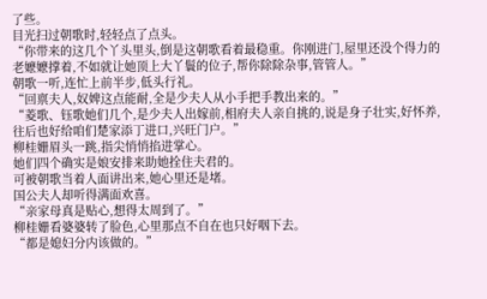了些。
目光扫过朝歌时,轻轻点了点头。
“你带来的这几个丫头里头,倒是这朝歌看着最稳重。你刚进门,屋里还没个得力的老嬷嬷撑着,不如就让她顶上大丫鬟的位子,帮你除除杂事,管管人。”
朝歌一听,连忙上前半步,低头行礼。
“回禀夫人,奴婢这点能耐,全是少夫人从小手把手教出来的。”
“菱歌、钰歌她们几个,是少夫人出嫁前,相府夫人亲自挑的,说是身子壮实,好怀养,往后也好给咱们楚家添丁进口,兴旺门户。”
柳桂姗眉头一跳,指尖悄悄掐进掌心。
她们四个确实是娘安排来助她拴住夫君的。
可被朝歌当着人面讲出来,她心里还是堵。
国公夫人却听得满面欢喜。
“亲家母真是贴心,想得太周到了。”
柳桂姗看婆婆转了脸色,心里那点不自在也只好咽下去。
“都是媳妇分内该做的。”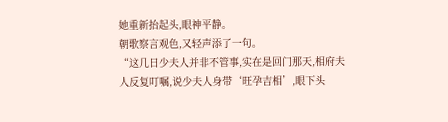她重新抬起头,眼神平静。
朝歌察言观色,又轻声添了一句。
“这几日少夫人并非不管事,实在是回门那天,相府夫人反复叮嘱,说少夫人身带‘旺孕吉相’,眼下头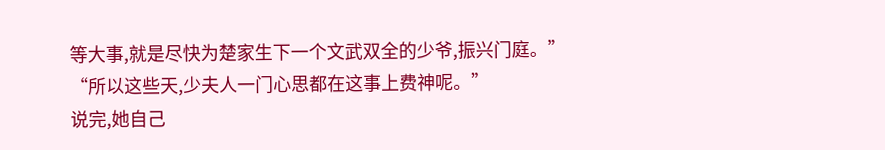等大事,就是尽快为楚家生下一个文武双全的少爷,振兴门庭。”
“所以这些天,少夫人一门心思都在这事上费神呢。”
说完,她自己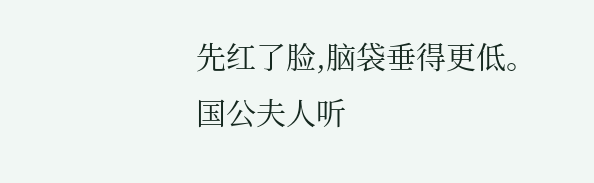先红了脸,脑袋垂得更低。
国公夫人听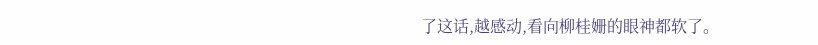了这话,越感动,看向柳桂姗的眼神都软了。